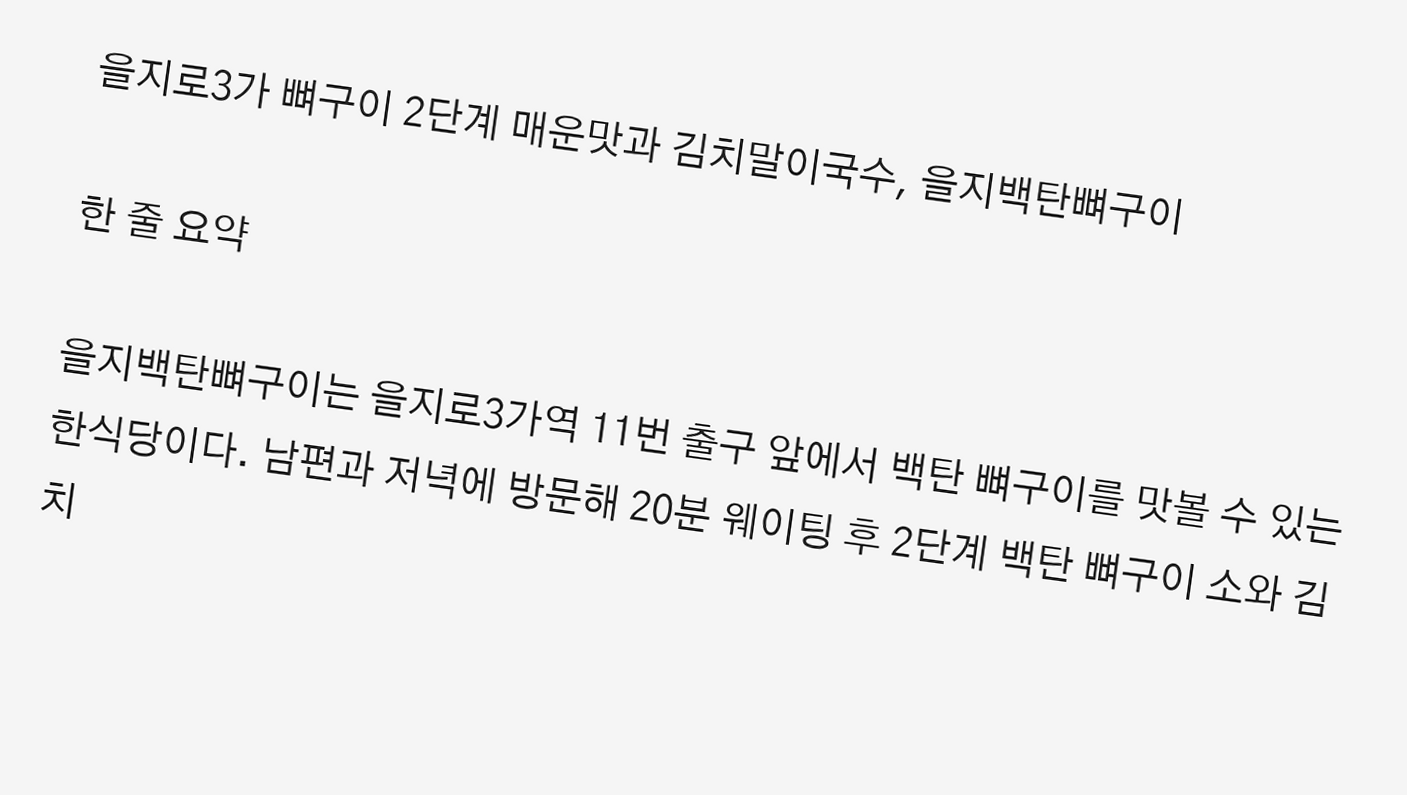을지로3가 뼈구이 2단계 매운맛과 김치말이국수, 을지백탄뼈구이

한 줄 요약

을지백탄뼈구이는 을지로3가역 11번 출구 앞에서 백탄 뼈구이를 맛볼 수 있는 한식당이다. 남편과 저녁에 방문해 20분 웨이팅 후 2단계 백탄 뼈구이 소와 김치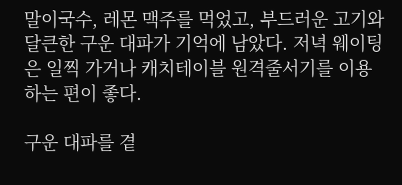말이국수, 레몬 맥주를 먹었고, 부드러운 고기와 달큰한 구운 대파가 기억에 남았다. 저녁 웨이팅은 일찍 가거나 캐치테이블 원격줄서기를 이용하는 편이 좋다.

구운 대파를 곁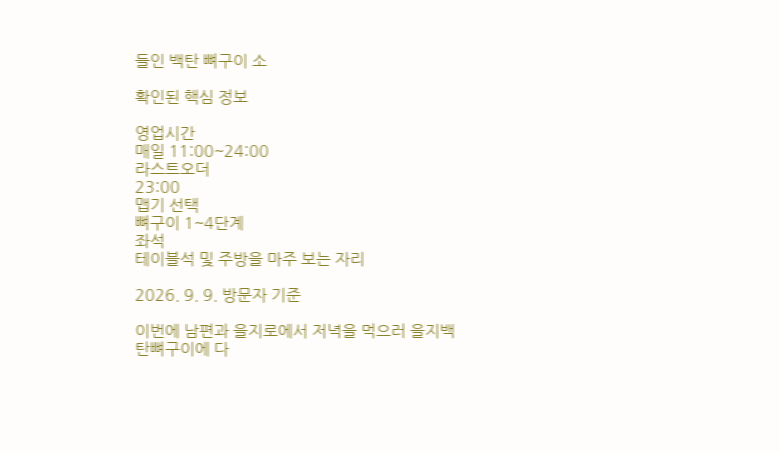들인 백탄 뼈구이 소

확인된 핵심 정보

영업시간
매일 11:00~24:00
라스트오더
23:00
맵기 선택
뼈구이 1~4단계
좌석
테이블석 및 주방을 마주 보는 자리

2026. 9. 9. 방문자 기준

이번에 남편과 을지로에서 저녁을 먹으러 을지백탄뼈구이에 다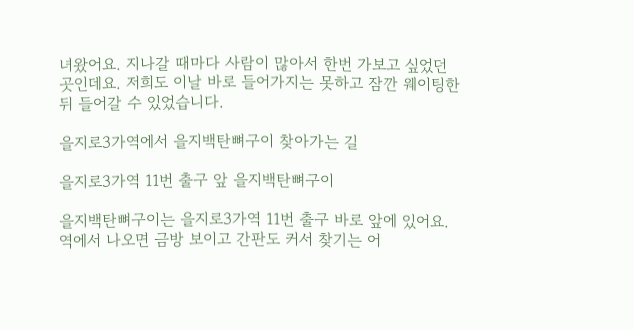녀왔어요. 지나갈 때마다 사람이 많아서 한번 가보고 싶었던 곳인데요. 저희도 이날 바로 들어가지는 못하고 잠깐 웨이팅한 뒤 들어갈 수 있었습니다.

을지로3가역에서 을지백탄뼈구이 찾아가는 길

을지로3가역 11번 출구 앞 을지백탄뼈구이

을지백탄뼈구이는 을지로3가역 11번 출구 바로 앞에 있어요. 역에서 나오면 금방 보이고 간판도 커서 찾기는 어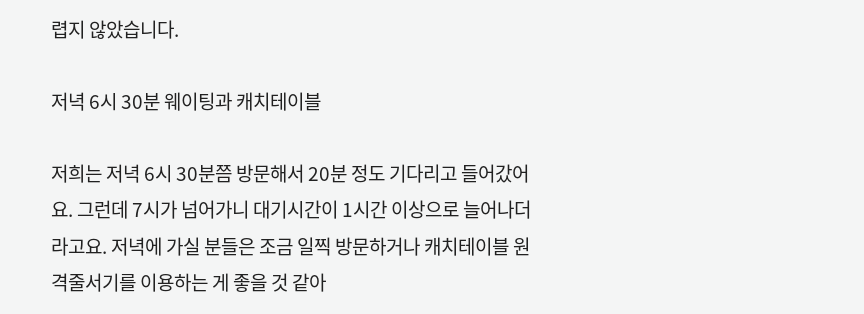렵지 않았습니다.

저녁 6시 30분 웨이팅과 캐치테이블

저희는 저녁 6시 30분쯤 방문해서 20분 정도 기다리고 들어갔어요. 그런데 7시가 넘어가니 대기시간이 1시간 이상으로 늘어나더라고요. 저녁에 가실 분들은 조금 일찍 방문하거나 캐치테이블 원격줄서기를 이용하는 게 좋을 것 같아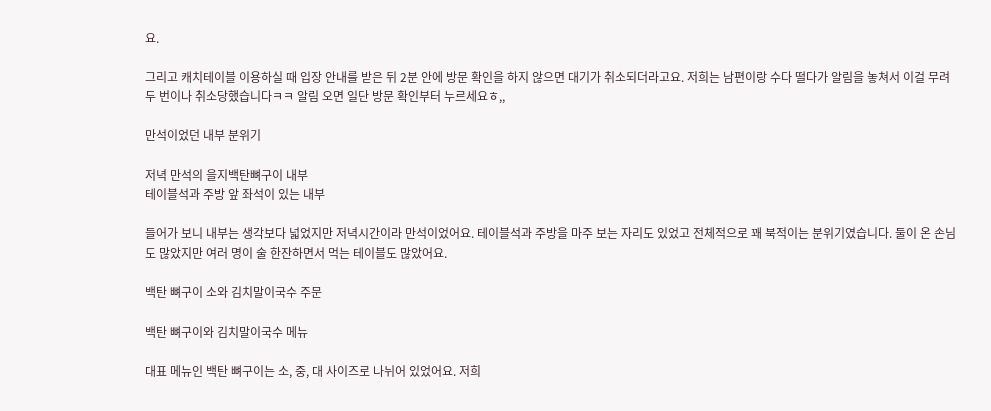요.

그리고 캐치테이블 이용하실 때 입장 안내를 받은 뒤 2분 안에 방문 확인을 하지 않으면 대기가 취소되더라고요. 저희는 남편이랑 수다 떨다가 알림을 놓쳐서 이걸 무려 두 번이나 취소당했습니다ㅋㅋ 알림 오면 일단 방문 확인부터 누르세요ㅎ,,

만석이었던 내부 분위기

저녁 만석의 을지백탄뼈구이 내부
테이블석과 주방 앞 좌석이 있는 내부

들어가 보니 내부는 생각보다 넓었지만 저녁시간이라 만석이었어요. 테이블석과 주방을 마주 보는 자리도 있었고 전체적으로 꽤 북적이는 분위기였습니다. 둘이 온 손님도 많았지만 여러 명이 술 한잔하면서 먹는 테이블도 많았어요.

백탄 뼈구이 소와 김치말이국수 주문

백탄 뼈구이와 김치말이국수 메뉴

대표 메뉴인 백탄 뼈구이는 소, 중, 대 사이즈로 나뉘어 있었어요. 저희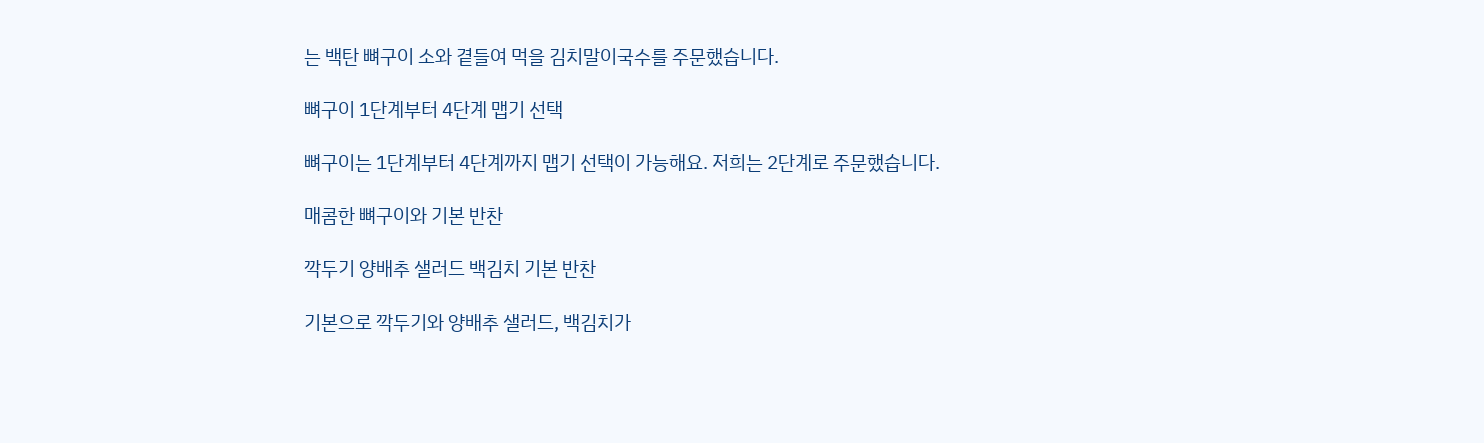는 백탄 뼈구이 소와 곁들여 먹을 김치말이국수를 주문했습니다.

뼈구이 1단계부터 4단계 맵기 선택

뼈구이는 1단계부터 4단계까지 맵기 선택이 가능해요. 저희는 2단계로 주문했습니다.

매콤한 뼈구이와 기본 반찬

깍두기 양배추 샐러드 백김치 기본 반찬

기본으로 깍두기와 양배추 샐러드, 백김치가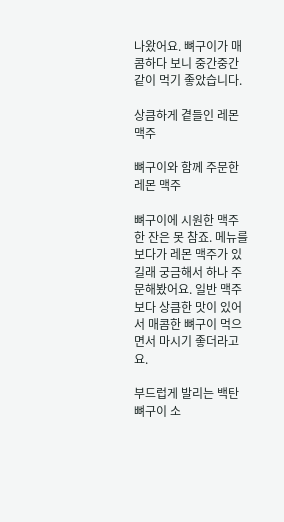나왔어요. 뼈구이가 매콤하다 보니 중간중간 같이 먹기 좋았습니다.

상큼하게 곁들인 레몬 맥주

뼈구이와 함께 주문한 레몬 맥주

뼈구이에 시원한 맥주 한 잔은 못 참죠. 메뉴를 보다가 레몬 맥주가 있길래 궁금해서 하나 주문해봤어요. 일반 맥주보다 상큼한 맛이 있어서 매콤한 뼈구이 먹으면서 마시기 좋더라고요.

부드럽게 발리는 백탄 뼈구이 소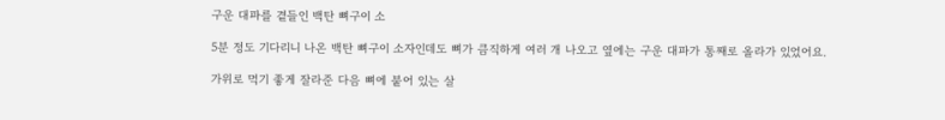구운 대파를 곁들인 백탄 뼈구이 소

5분 정도 기다리니 나온 백탄 뼈구이 소자인데도 뼈가 큼직하게 여러 개 나오고 옆에는 구운 대파가 통째로 올라가 있었어요.

가위로 먹기 좋게 잘라준 다음 뼈에 붙어 있는 살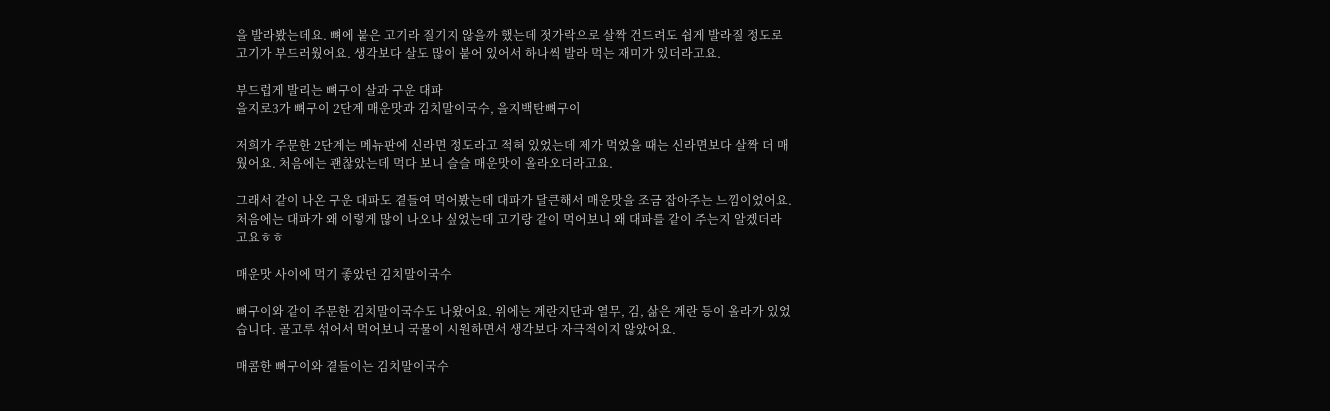을 발라봤는데요. 뼈에 붙은 고기라 질기지 않을까 했는데 젓가락으로 살짝 건드려도 쉽게 발라질 정도로 고기가 부드러웠어요. 생각보다 살도 많이 붙어 있어서 하나씩 발라 먹는 재미가 있더라고요.

부드럽게 발리는 뼈구이 살과 구운 대파
을지로3가 뼈구이 2단계 매운맛과 김치말이국수, 을지백탄뼈구이

저희가 주문한 2단계는 메뉴판에 신라면 정도라고 적혀 있었는데 제가 먹었을 때는 신라면보다 살짝 더 매웠어요. 처음에는 괜찮았는데 먹다 보니 슬슬 매운맛이 올라오더라고요.

그래서 같이 나온 구운 대파도 곁들여 먹어봤는데 대파가 달큰해서 매운맛을 조금 잡아주는 느낌이었어요. 처음에는 대파가 왜 이렇게 많이 나오나 싶었는데 고기랑 같이 먹어보니 왜 대파를 같이 주는지 알겠더라고요ㅎㅎ

매운맛 사이에 먹기 좋았던 김치말이국수

뼈구이와 같이 주문한 김치말이국수도 나왔어요. 위에는 계란지단과 열무, 김, 삶은 계란 등이 올라가 있었습니다. 골고루 섞어서 먹어보니 국물이 시원하면서 생각보다 자극적이지 않았어요.

매콤한 뼈구이와 곁들이는 김치말이국수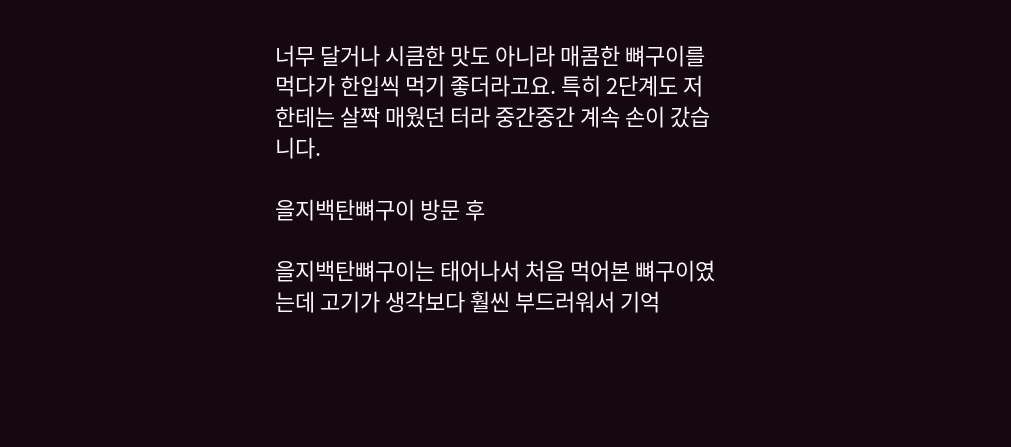너무 달거나 시큼한 맛도 아니라 매콤한 뼈구이를 먹다가 한입씩 먹기 좋더라고요. 특히 2단계도 저한테는 살짝 매웠던 터라 중간중간 계속 손이 갔습니다.

을지백탄뼈구이 방문 후

을지백탄뼈구이는 태어나서 처음 먹어본 뼈구이였는데 고기가 생각보다 훨씬 부드러워서 기억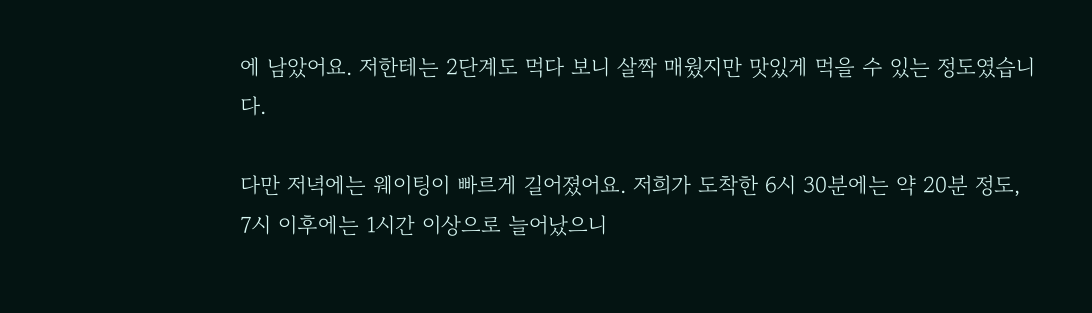에 남았어요. 저한테는 2단계도 먹다 보니 살짝 매웠지만 맛있게 먹을 수 있는 정도였습니다.

다만 저녁에는 웨이팅이 빠르게 길어졌어요. 저희가 도착한 6시 30분에는 약 20분 정도, 7시 이후에는 1시간 이상으로 늘어났으니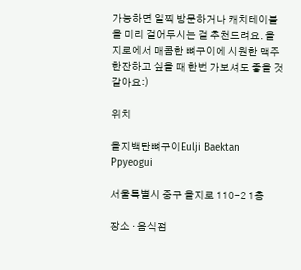가능하면 일찍 방문하거나 캐치테이블을 미리 걸어두시는 걸 추천드려요. 을지로에서 매콤한 뼈구이에 시원한 맥주 한잔하고 싶을 때 한번 가보셔도 좋을 것 같아요:)

위치

을지백탄뼈구이Eulji Baektan Ppyeogui

서울특별시 중구 을지로 110-2 1층

장소 · 음식점